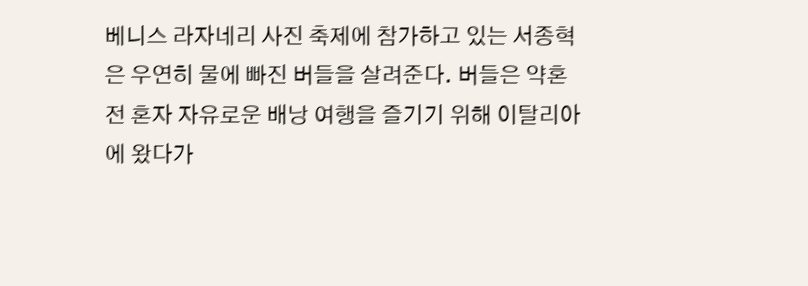베니스 라자네리 사진 축제에 참가하고 있는 서종혁은 우연히 물에 빠진 버들을 살려준다. 버들은 약혼 전 혼자 자유로운 배낭 여행을 즐기기 위해 이탈리아에 왔다가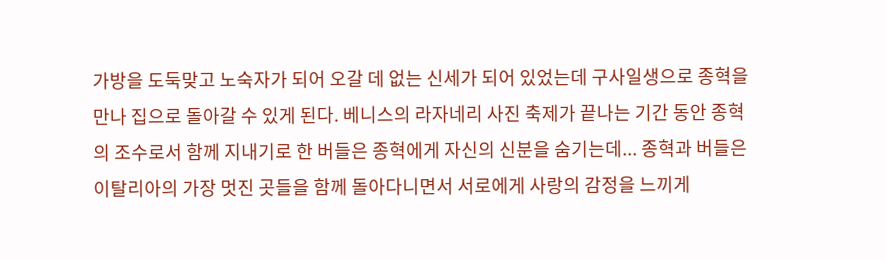가방을 도둑맞고 노숙자가 되어 오갈 데 없는 신세가 되어 있었는데 구사일생으로 종혁을 만나 집으로 돌아갈 수 있게 된다. 베니스의 라자네리 사진 축제가 끝나는 기간 동안 종혁의 조수로서 함께 지내기로 한 버들은 종혁에게 자신의 신분을 숨기는데... 종혁과 버들은 이탈리아의 가장 멋진 곳들을 함께 돌아다니면서 서로에게 사랑의 감정을 느끼게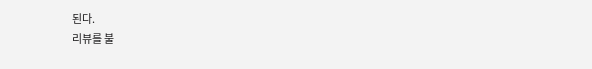된다.
리뷰를 불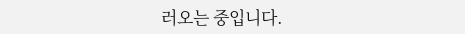러오는 중입니다.